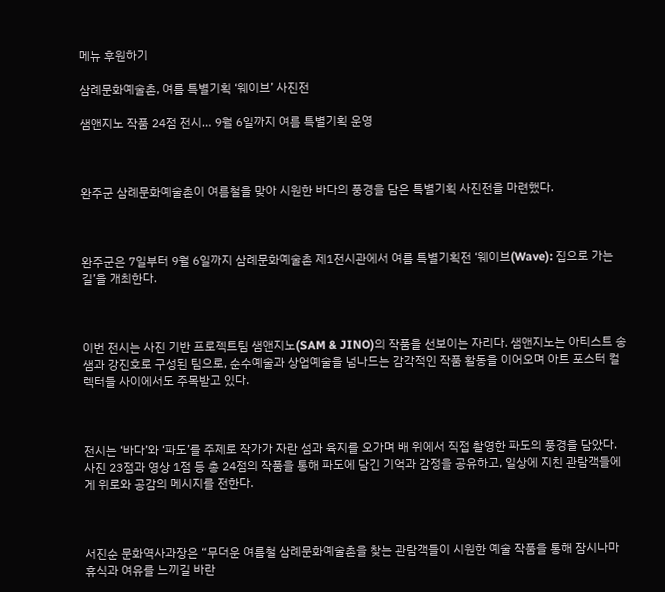메뉴 후원하기

삼례문화예술촌, 여름 특별기획 ‘웨이브’ 사진전

샘앤지노 작품 24점 전시… 9월 6일까지 여름 특별기획 운영



완주군 삼례문화예술촌이 여름철을 맞아 시원한 바다의 풍경을 담은 특별기획 사진전을 마련했다.



완주군은 7일부터 9월 6일까지 삼례문화예술촌 제1전시관에서 여름 특별기획전 ‘웨이브(Wave): 집으로 가는 길’을 개최한다.



이번 전시는 사진 기반 프로젝트팀 샘앤지노(SAM & JINO)의 작품을 선보이는 자리다. 샘앤지노는 아티스트 송샘과 강진호로 구성된 팀으로, 순수예술과 상업예술을 넘나드는 감각적인 작품 활동을 이어오며 아트 포스터 컬렉터들 사이에서도 주목받고 있다.



전시는 ‘바다’와 ‘파도’를 주제로 작가가 자란 섬과 육지를 오가며 배 위에서 직접 촬영한 파도의 풍경을 담았다. 사진 23점과 영상 1점 등 총 24점의 작품을 통해 파도에 담긴 기억과 감정을 공유하고, 일상에 지친 관람객들에게 위로와 공감의 메시지를 전한다.



서진순 문화역사과장은 “무더운 여름철 삼례문화예술촌을 찾는 관람객들이 시원한 예술 작품을 통해 잠시나마 휴식과 여유를 느끼길 바란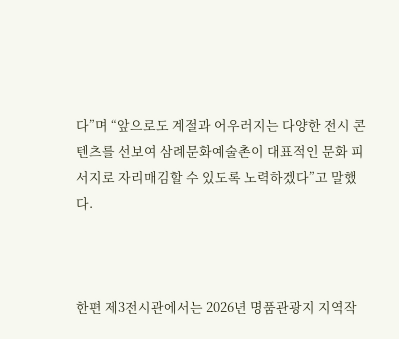다”며 “앞으로도 계절과 어우러지는 다양한 전시 콘텐츠를 선보여 삼례문화예술촌이 대표적인 문화 피서지로 자리매김할 수 있도록 노력하겠다”고 말했다.



한편 제3전시관에서는 2026년 명품관광지 지역작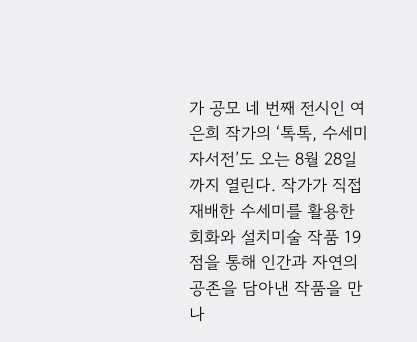가 공모 네 번째 전시인 여은희 작가의 ‘톡톡, 수세미 자서전’도 오는 8월 28일까지 열린다. 작가가 직접 재배한 수세미를 활용한 회화와 설치미술 작품 19점을 통해 인간과 자연의 공존을 담아낸 작품을 만나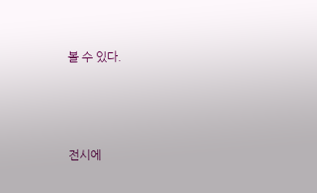볼 수 있다.



전시에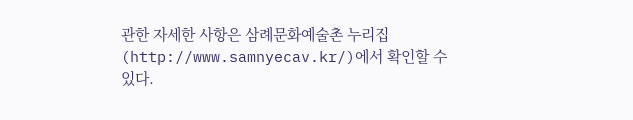관한 자세한 사항은 삼례문화예술촌 누리집(http://www.samnyecav.kr/)에서 확인할 수 있다.